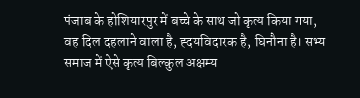पंजाब के होशियारपुर में बच्चे के साथ जो कृत्य किया गया, वह दिल दहलाने वाला है, ह्दयविदारक है, घिनौना है। सभ्य समाज में ऐसे कृत्य बिल्कुल अक्षम्य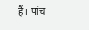हैं। पांच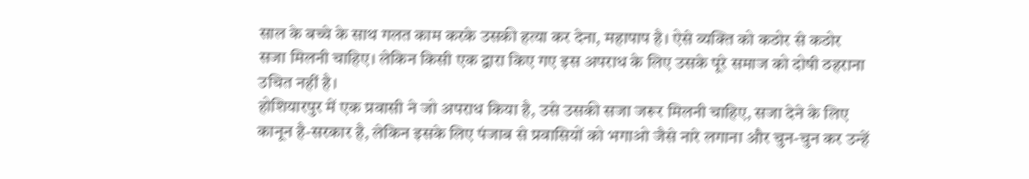साल के बच्चे के साथ गलत काम करके उसकी हत्या कर देना, महापाप है। ऐसे व्यक्ति को कठोर से कठोर सजा मिलनी चाहिए। लेकिन किसी एक द्वारा किए गए इस अपराध के लिए उसके पूरे समाज को दोषी ठहराना उचित नहीं है।
होशियारपुर में एक प्रवासी ने जो अपराध किया है, उसे उसकी सजा जरूर मिलनी चाहिए, सजा देने के लिए कानून है-सरकार है, लेकिन इसके लिए पंजाब से प्रवासियों को भगाओ जैसे नारे लगाना और चुन-चुन कर उन्हें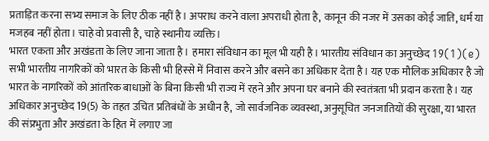प्रताड़ित करना सभ्य समाज के लिए ठीक नहीं है। अपराध करने वाला अपराधी होता है, कानून की नजर में उसका कोई जाति, धर्म या मजहब नहीं होता। चाहे वो प्रवासी है, चाहे स्थानीय व्यक्ति।
भारत एकता और अखंडता के लिए जाना जाता है। हमारा संविधान का मूल भी यही है। भारतीय संविधान का अनुच्छेद 19(1)(e) सभी भारतीय नागरिकों को भारत के किसी भी हिस्से में निवास करने और बसने का अधिकार देता है। यह एक मौलिक अधिकार है जो भारत के नागरिकों को आंतरिक बाधाओं के बिना किसी भी राज्य में रहने और अपना घर बनाने की स्वतंत्रता भी प्रदान करता है। यह अधिकार अनुच्छेद 19(5) के तहत उचित प्रतिबंधों के अधीन है, जो सार्वजनिक व्यवस्था, अनुसूचित जनजातियों की सुरक्षा, या भारत की संप्रभुता और अखंडता के हित में लगाए जा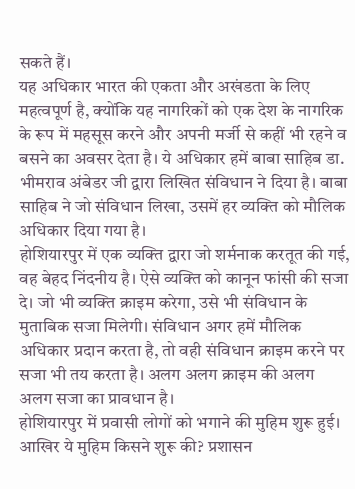सकते हैं।
यह अधिकार भारत की एकता और अखंडता के लिए महत्वपूर्ण है, क्योंकि यह नागरिकों को एक देश के नागरिक के रूप में महसूस करने और अपनी मर्जी से कहीं भी रहने व बसने का अवसर देता है। ये अधिकार हमें बाबा साहिब डा. भीमराव अंबेडर जी द्वारा लिखित संविधान ने दिया है। बाबा साहिब ने जो संविधान लिखा, उसमें हर व्यक्ति को मौलिक अधिकार दिया गया है।
होशियारपुर में एक व्यक्ति द्वारा जो शर्मनाक करतूत की गई, वह बेहद निंदनीय है। ऐसे व्यक्ति को कानून फांसी की सजा दे। जो भी व्यक्ति क्राइम करेगा, उसे भी संविधान के मुताबिक सजा मिलेगी। संविधान अगर हमें मौलिक अधिकार प्रदान करता है, तो वही संविधान क्राइम करने पर सजा भी तय करता है। अलग अलग क्राइम की अलग अलग सजा का प्रावधान है।
होशियारपुर में प्रवासी लोगों को भगाने की मुहिम शुरू हुई। आखिर ये मुहिम किसने शुरू की? प्रशासन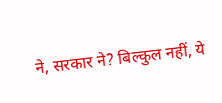ने, सरकार ने? बिल्कुल नहीं, ये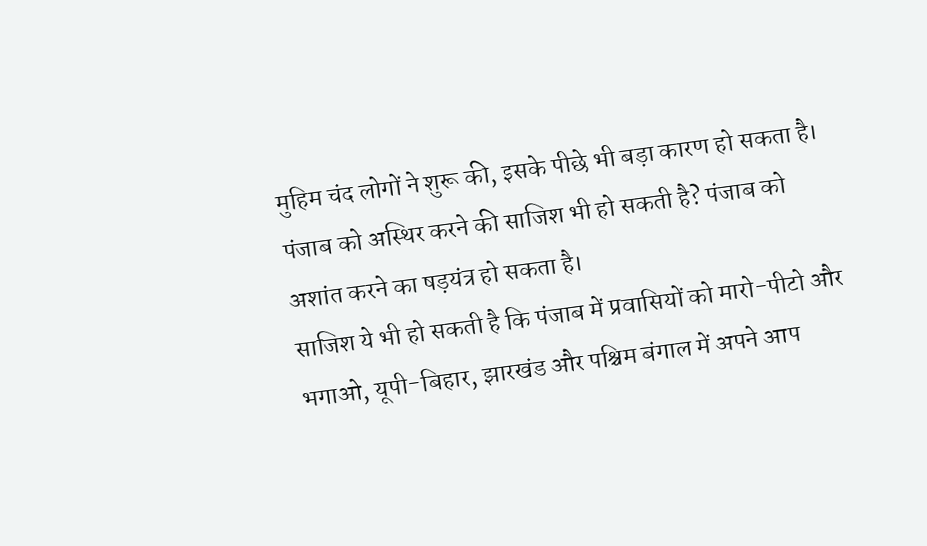मुहिम चंद लोगों ने शुरू की, इसके पीछे भी बड़ा कारण हो सकता है। पंजाब को अस्थिर करने की साजिश भी हो सकती है? पंजाब को अशांत करने का षड़यंत्र हो सकता है।
साजिश ये भी हो सकती है कि पंजाब में प्रवासियों को मारो-पीटो और भगाओ, यूपी-बिहार, झारखंड और पश्चिम बंगाल में अपने आप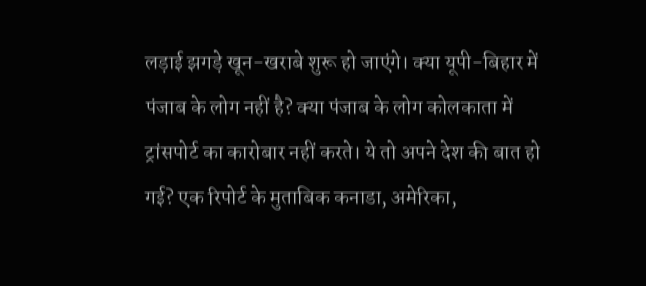लड़ाई झगड़े खून-खराबे शुरू हो जाएंगे। क्या यूपी-बिहार में पंजाब के लोग नहीं है? क्या पंजाब के लोग कोलकाता में ट्रांसपोर्ट का कारोबार नहीं करते। ये तो अपने देश की बात हो गई? एक रिपोर्ट के मुताबिक कनाडा, अमेरिका,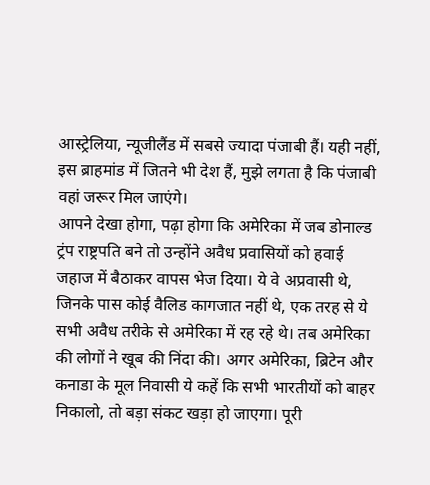आस्ट्रेलिया, न्यूजीलैंड में सबसे ज्यादा पंजाबी हैं। यही नहीं, इस ब्राहमांड में जितने भी देश हैं, मुझे लगता है कि पंजाबी वहां जरूर मिल जाएंगे।
आपने देखा होगा, पढ़ा होगा कि अमेरिका में जब डोनाल्ड ट्रंप राष्ट्रपति बने तो उन्होंने अवैध प्रवासियों को हवाई जहाज में बैठाकर वापस भेज दिया। ये वे अप्रवासी थे, जिनके पास कोई वैलिड कागजात नहीं थे, एक तरह से ये सभी अवैध तरीके से अमेरिका में रह रहे थे। तब अमेरिका की लोगों ने खूब की निंदा की। अगर अमेरिका, ब्रिटेन और कनाडा के मूल निवासी ये कहें कि सभी भारतीयों को बाहर निकालो, तो बड़ा संकट खड़ा हो जाएगा। पूरी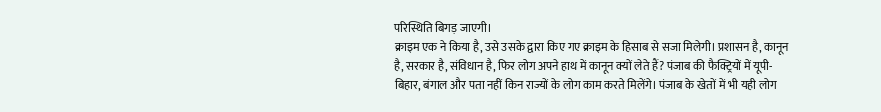परिस्थिति बिगड़ जाएगी।
क्राइम एक ने किया है, उसे उसके द्वारा किए गए क्राइम के हिसाब से सजा मिलेगी। प्रशासन है, कानून है, सरकार है, संविधान है, फिर लोग अपने हाथ में कानून क्यों लेते हैं? पंजाब की फैक्ट्रियों में यूपी-बिहार, बंगाल और पता नहीं किन राज्यों के लोग काम करते मिलेंगे। पंजाब के खेतों में भी यही लोग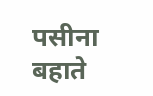पसीना बहाते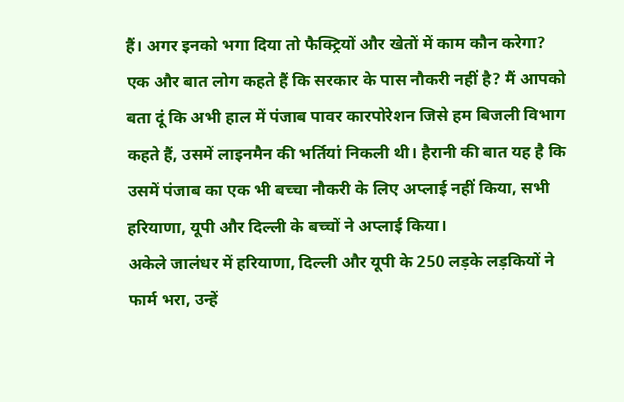हैं। अगर इनको भगा दिया तो फैक्ट्रियों और खेतों में काम कौन करेगा?
एक और बात लोग कहते हैं कि सरकार के पास नौकरी नहीं है? मैं आपको बता दूं कि अभी हाल में पंजाब पावर कारपोरेशन जिसे हम बिजली विभाग कहते हैं, उसमें लाइनमैन की भर्तियां निकली थी। हैरानी की बात यह है कि उसमें पंजाब का एक भी बच्चा नौकरी के लिए अप्लाई नहीं किया, सभी हरियाणा, यूपी और दिल्ली के बच्चों ने अप्लाई किया।
अकेले जालंधर में हरियाणा, दिल्ली और यूपी के 250 लड़के लड़कियों ने फार्म भरा, उन्हें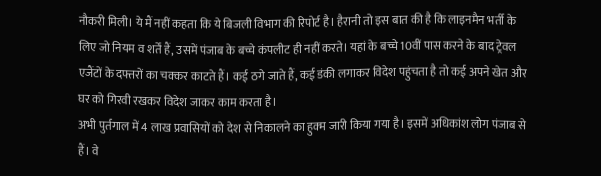नौकरी मिली। ये मैं नहीं कहता कि ये बिजली विभाग की रिपोर्ट है। हैरानी तो इस बात की है कि लाइनमैन भर्ती के लिए जो नियम व शर्तें हैं, उसमें पंजाब के बच्चे कंपलीट ही नहीं करते। यहां के बच्चे 10वीं पास करने के बाद ट्रेवल एजैंटों के दफ्तरों का चक्कर काटते हैं। कई ठगे जाते हैं, कई डंकी लगाकर विदेश पहुंचता है तो कई अपने खेत और घर को गिरवी रखकर विदेश जाकर काम करता है।
अभी पुर्तगाल में 4 लाख प्रवासियों को देश से निकालने का हुक्म जारी किया गया है। इसमें अधिकांश लोग पंजाब से हैं। वे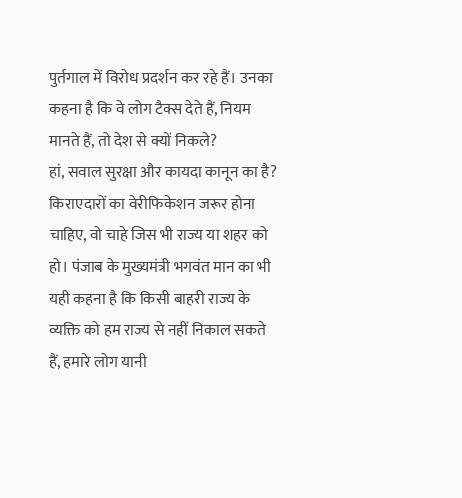पुर्तगाल में विरोध प्रदर्शन कर रहे हैं। उनका कहना है कि वे लोग टैक्स देते हैं, नियम मानते हैं, तो देश से क्यों निकले?
हां, सवाल सुरक्षा और कायदा कानून का है? किराएदारों का वेरीफिकेशन जरूर होना चाहिए, वो चाहे जिस भी राज्य या शहर को हो। पंजाब के मुख्यमंत्री भगवंत मान का भी यही कहना है कि किसी बाहरी राज्य के व्यक्ति को हम राज्य से नहीं निकाल सकते हैं, हमारे लोग यानी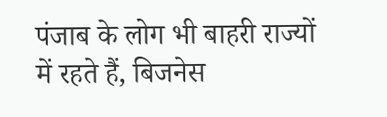पंजाब के लोग भी बाहरी राज्यों में रहते हैं, बिजनेस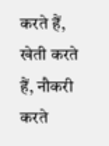करते हैं, खेती करते हैं, नौकरी करते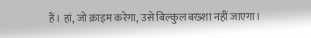हैं। हां, जो क्राइम करेगा, उसे बिल्कुल बख्शा नहीं जाएगा।